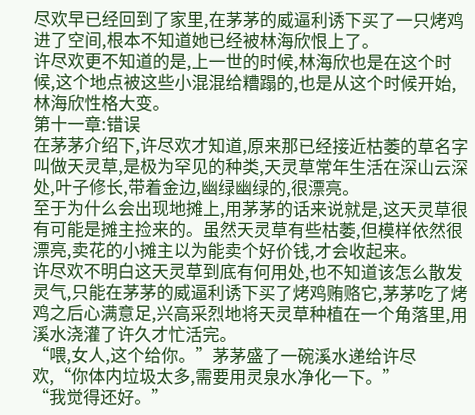尽欢早已经回到了家里,在茅茅的威逼利诱下买了一只烤鸡进了空间,根本不知道她已经被林海欣恨上了。
许尽欢更不知道的是,上一世的时候,林海欣也是在这个时候,这个地点被这些小混混给糟蹋的,也是从这个时候开始,林海欣性格大变。
第十一章:错误
在茅茅介绍下,许尽欢才知道,原来那已经接近枯萎的草名字叫做天灵草,是极为罕见的种类,天灵草常年生活在深山云深处,叶子修长,带着金边,幽绿幽绿的,很漂亮。
至于为什么会出现地摊上,用茅茅的话来说就是,这天灵草很有可能是摊主捡来的。虽然天灵草有些枯萎,但模样依然很漂亮,卖花的小摊主以为能卖个好价钱,才会收起来。
许尽欢不明白这天灵草到底有何用处,也不知道该怎么散发灵气,只能在茅茅的威逼利诱下买了烤鸡贿赂它,茅茅吃了烤鸡之后心满意足,兴高采烈地将天灵草种植在一个角落里,用溪水浇灌了许久才忙活完。
“喂,女人,这个给你。”茅茅盛了一碗溪水递给许尽欢,“你体内垃圾太多,需要用灵泉水净化一下。”
“我觉得还好。”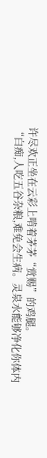许尽欢正坐在云彩上啃着茅茅“赏赐”的鸡腿。
“白痴,人吃五谷杂粮,难免会生病。灵泉水能够净化你体内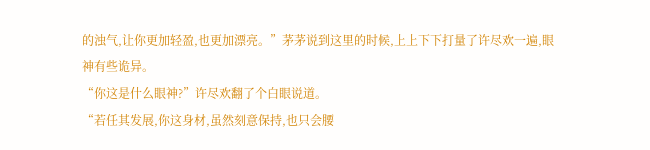的浊气,让你更加轻盈,也更加漂亮。”茅茅说到这里的时候,上上下下打量了许尽欢一遍,眼神有些诡异。
“你这是什么眼神?”许尽欢翻了个白眼说道。
“若任其发展,你这身材,虽然刻意保持,也只会腰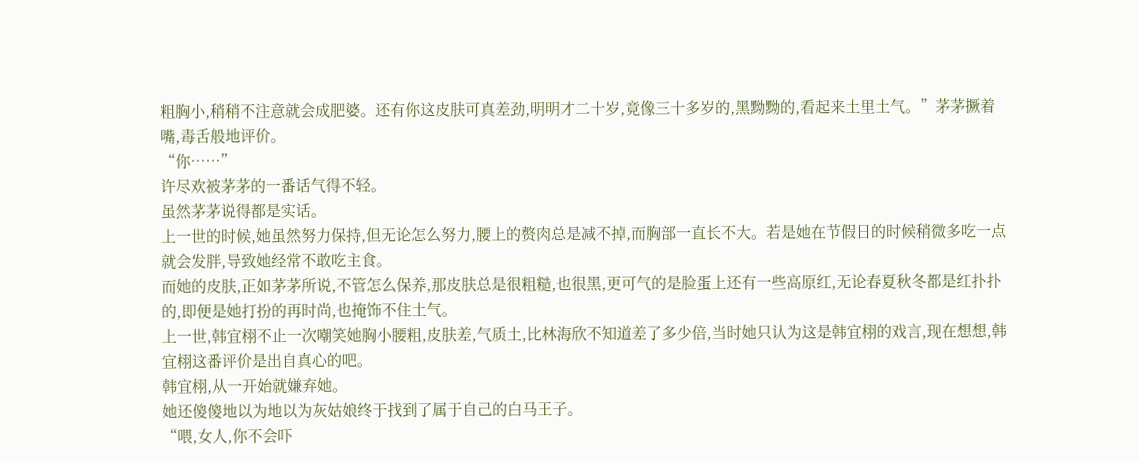粗胸小,稍稍不注意就会成肥婆。还有你这皮肤可真差劲,明明才二十岁,竟像三十多岁的,黑黝黝的,看起来土里土气。”茅茅撅着嘴,毒舌般地评价。
“你……”
许尽欢被茅茅的一番话气得不轻。
虽然茅茅说得都是实话。
上一世的时候,她虽然努力保持,但无论怎么努力,腰上的赘肉总是减不掉,而胸部一直长不大。若是她在节假日的时候稍微多吃一点就会发胖,导致她经常不敢吃主食。
而她的皮肤,正如茅茅所说,不管怎么保养,那皮肤总是很粗糙,也很黑,更可气的是脸蛋上还有一些高原红,无论春夏秋冬都是红扑扑的,即便是她打扮的再时尚,也掩饰不住土气。
上一世,韩宜栩不止一次嘲笑她胸小腰粗,皮肤差,气质土,比林海欣不知道差了多少倍,当时她只认为这是韩宜栩的戏言,现在想想,韩宜栩这番评价是出自真心的吧。
韩宜栩,从一开始就嫌弃她。
她还傻傻地以为地以为灰姑娘终于找到了属于自己的白马王子。
“喂,女人,你不会吓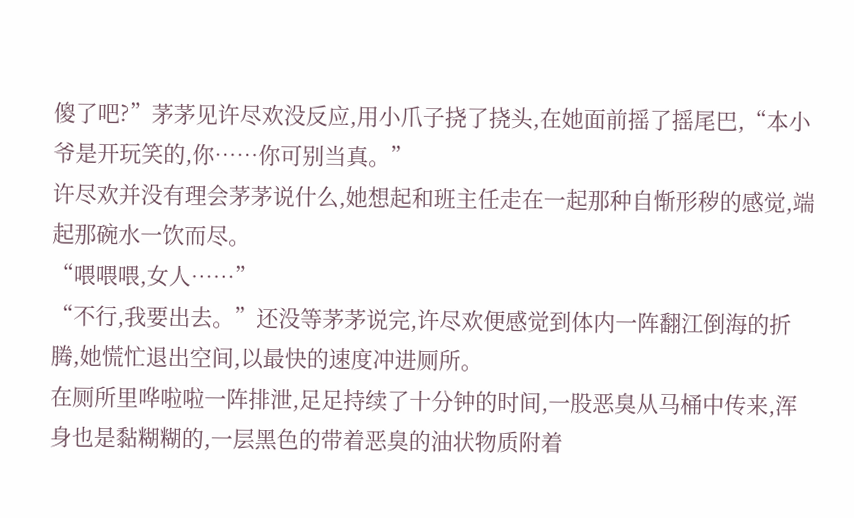傻了吧?”茅茅见许尽欢没反应,用小爪子挠了挠头,在她面前摇了摇尾巴,“本小爷是开玩笑的,你……你可别当真。”
许尽欢并没有理会茅茅说什么,她想起和班主任走在一起那种自惭形秽的感觉,端起那碗水一饮而尽。
“喂喂喂,女人……”
“不行,我要出去。”还没等茅茅说完,许尽欢便感觉到体内一阵翻江倒海的折腾,她慌忙退出空间,以最快的速度冲进厕所。
在厕所里哗啦啦一阵排泄,足足持续了十分钟的时间,一股恶臭从马桶中传来,浑身也是黏糊糊的,一层黑色的带着恶臭的油状物质附着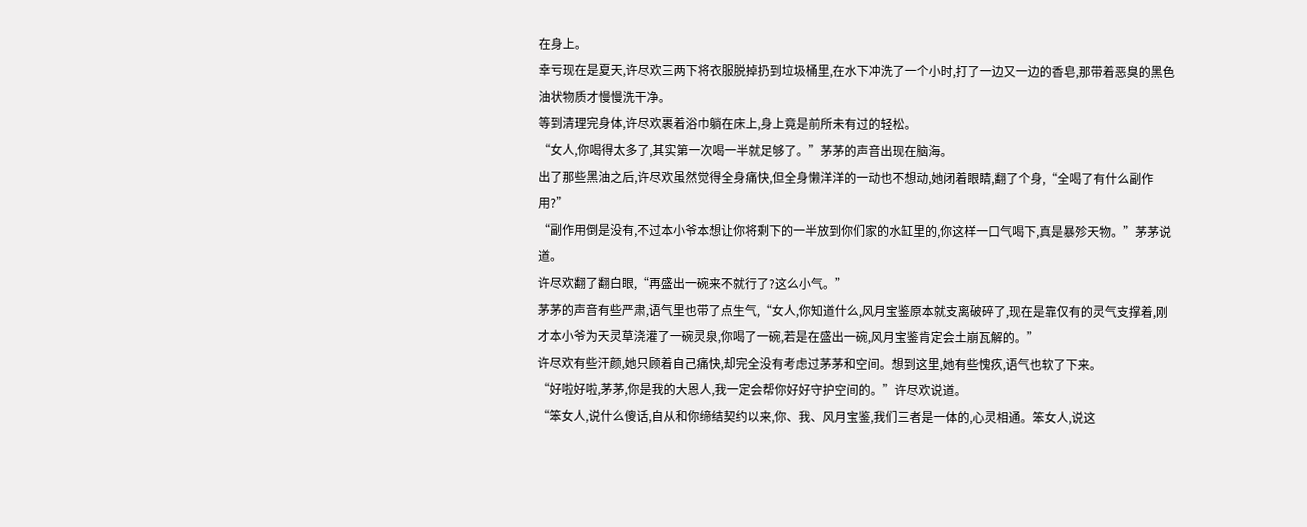在身上。
幸亏现在是夏天,许尽欢三两下将衣服脱掉扔到垃圾桶里,在水下冲洗了一个小时,打了一边又一边的香皂,那带着恶臭的黑色油状物质才慢慢洗干净。
等到清理完身体,许尽欢裹着浴巾躺在床上,身上竟是前所未有过的轻松。
“女人,你喝得太多了,其实第一次喝一半就足够了。”茅茅的声音出现在脑海。
出了那些黑油之后,许尽欢虽然觉得全身痛快,但全身懒洋洋的一动也不想动,她闭着眼睛,翻了个身,“全喝了有什么副作用?”
“副作用倒是没有,不过本小爷本想让你将剩下的一半放到你们家的水缸里的,你这样一口气喝下,真是暴殄天物。”茅茅说道。
许尽欢翻了翻白眼,“再盛出一碗来不就行了?这么小气。”
茅茅的声音有些严肃,语气里也带了点生气,“女人,你知道什么,风月宝鉴原本就支离破碎了,现在是靠仅有的灵气支撑着,刚才本小爷为天灵草浇灌了一碗灵泉,你喝了一碗,若是在盛出一碗,风月宝鉴肯定会土崩瓦解的。”
许尽欢有些汗颜,她只顾着自己痛快,却完全没有考虑过茅茅和空间。想到这里,她有些愧疚,语气也软了下来。
“好啦好啦,茅茅,你是我的大恩人,我一定会帮你好好守护空间的。”许尽欢说道。
“笨女人,说什么傻话,自从和你缔结契约以来,你、我、风月宝鉴,我们三者是一体的,心灵相通。笨女人,说这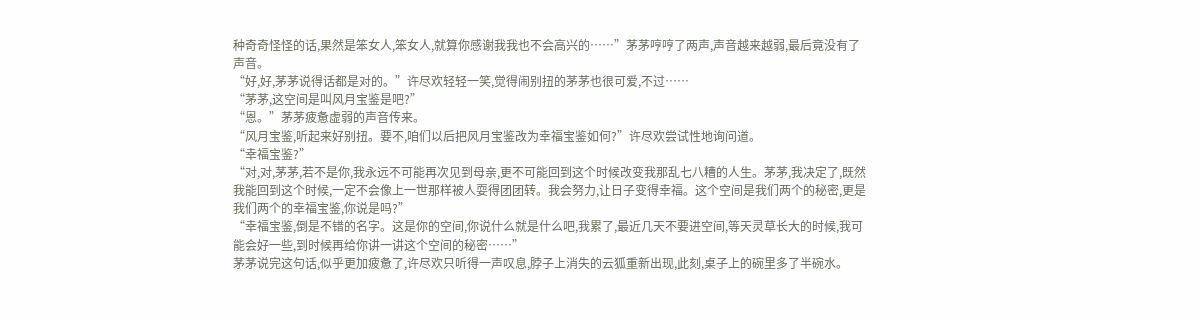种奇奇怪怪的话,果然是笨女人,笨女人,就算你感谢我我也不会高兴的……”茅茅哼哼了两声,声音越来越弱,最后竟没有了声音。
“好,好,茅茅说得话都是对的。”许尽欢轻轻一笑,觉得闹别扭的茅茅也很可爱,不过……
“茅茅,这空间是叫风月宝鉴是吧?”
“恩。”茅茅疲惫虚弱的声音传来。
“风月宝鉴,听起来好别扭。要不,咱们以后把风月宝鉴改为幸福宝鉴如何?”许尽欢尝试性地询问道。
“幸福宝鉴?”
“对,对,茅茅,若不是你,我永远不可能再次见到母亲,更不可能回到这个时候改变我那乱七八糟的人生。茅茅,我决定了,既然我能回到这个时候,一定不会像上一世那样被人耍得团团转。我会努力,让日子变得幸福。这个空间是我们两个的秘密,更是我们两个的幸福宝鉴,你说是吗?”
“幸福宝鉴,倒是不错的名字。这是你的空间,你说什么就是什么吧,我累了,最近几天不要进空间,等天灵草长大的时候,我可能会好一些,到时候再给你讲一讲这个空间的秘密……”
茅茅说完这句话,似乎更加疲惫了,许尽欢只听得一声叹息,脖子上消失的云狐重新出现,此刻,桌子上的碗里多了半碗水。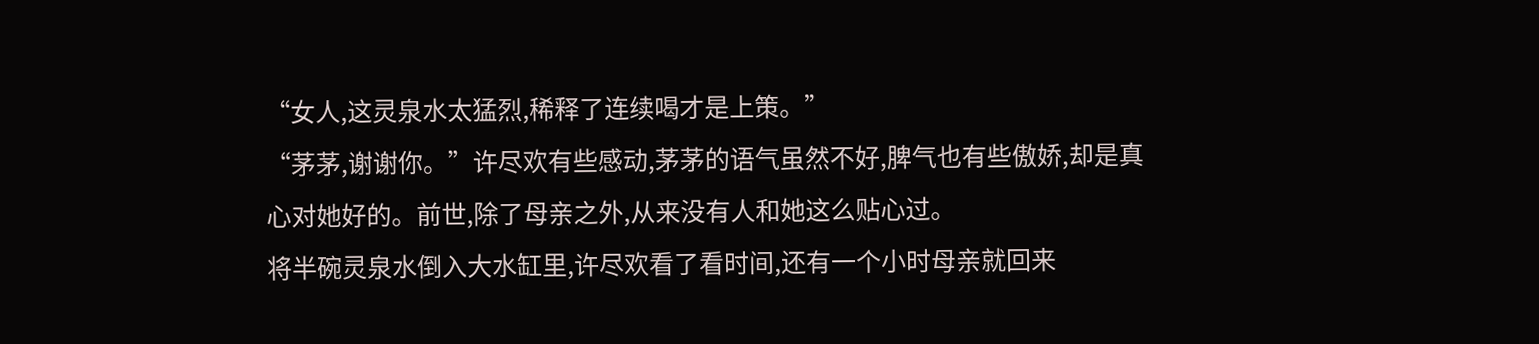“女人,这灵泉水太猛烈,稀释了连续喝才是上策。”
“茅茅,谢谢你。”许尽欢有些感动,茅茅的语气虽然不好,脾气也有些傲娇,却是真心对她好的。前世,除了母亲之外,从来没有人和她这么贴心过。
将半碗灵泉水倒入大水缸里,许尽欢看了看时间,还有一个小时母亲就回来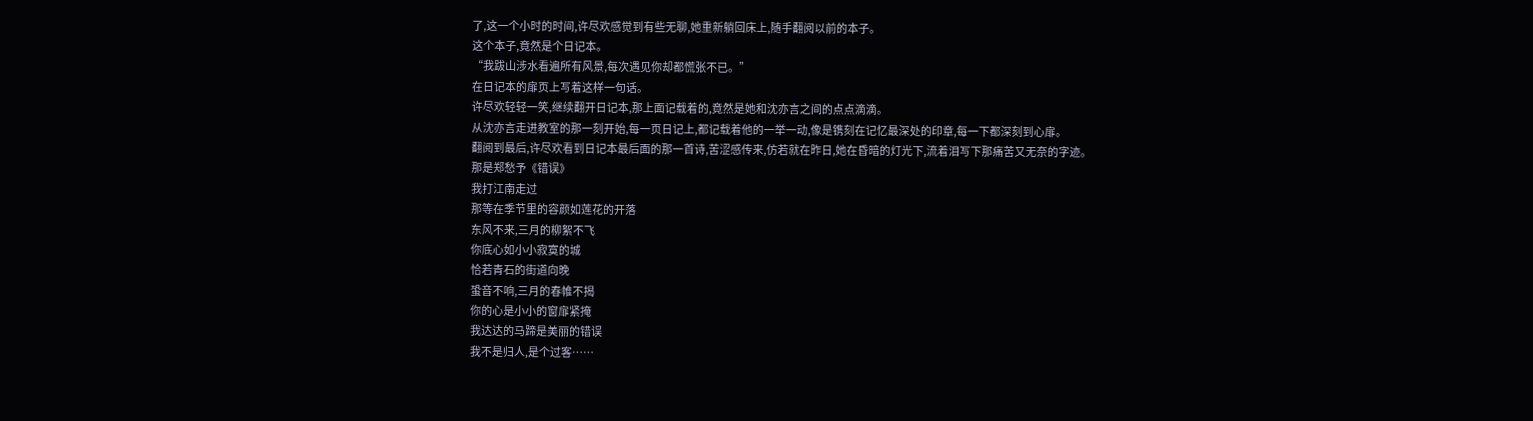了,这一个小时的时间,许尽欢感觉到有些无聊,她重新躺回床上,随手翻阅以前的本子。
这个本子,竟然是个日记本。
“我跋山涉水看遍所有风景,每次遇见你却都慌张不已。”
在日记本的扉页上写着这样一句话。
许尽欢轻轻一笑,继续翻开日记本,那上面记载着的,竟然是她和沈亦言之间的点点滴滴。
从沈亦言走进教室的那一刻开始,每一页日记上,都记载着他的一举一动,像是镌刻在记忆最深处的印章,每一下都深刻到心扉。
翻阅到最后,许尽欢看到日记本最后面的那一首诗,苦涩感传来,仿若就在昨日,她在昏暗的灯光下,流着泪写下那痛苦又无奈的字迹。
那是郑愁予《错误》
我打江南走过
那等在季节里的容颜如莲花的开落
东风不来,三月的柳絮不飞
你底心如小小寂寞的城
恰若青石的街道向晚
蛩音不响,三月的春帷不揭
你的心是小小的窗扉紧掩
我达达的马蹄是美丽的错误
我不是归人,是个过客……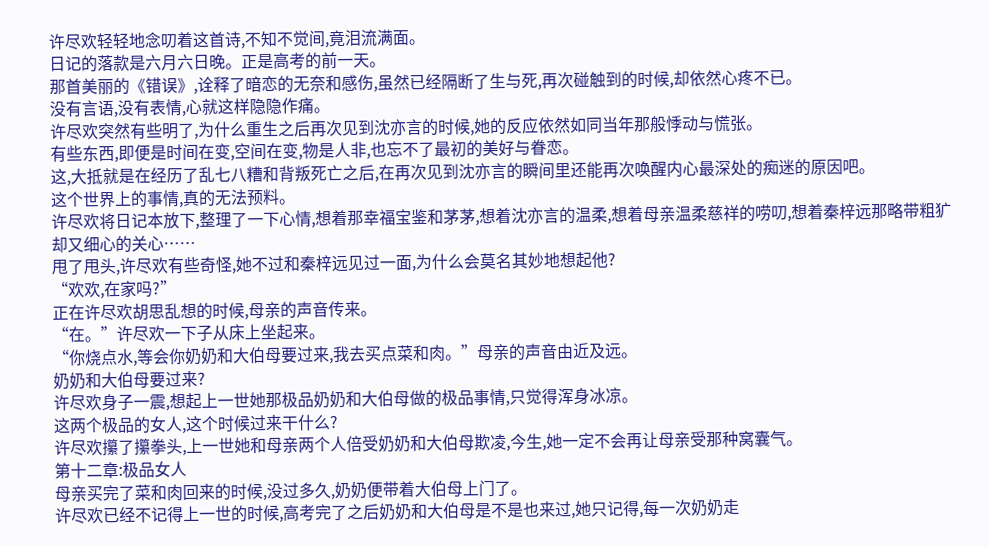许尽欢轻轻地念叨着这首诗,不知不觉间,竟泪流满面。
日记的落款是六月六日晚。正是高考的前一天。
那首美丽的《错误》,诠释了暗恋的无奈和感伤,虽然已经隔断了生与死,再次碰触到的时候,却依然心疼不已。
没有言语,没有表情,心就这样隐隐作痛。
许尽欢突然有些明了,为什么重生之后再次见到沈亦言的时候,她的反应依然如同当年那般悸动与慌张。
有些东西,即便是时间在变,空间在变,物是人非,也忘不了最初的美好与眷恋。
这,大抵就是在经历了乱七八糟和背叛死亡之后,在再次见到沈亦言的瞬间里还能再次唤醒内心最深处的痴迷的原因吧。
这个世界上的事情,真的无法预料。
许尽欢将日记本放下,整理了一下心情,想着那幸福宝鉴和茅茅,想着沈亦言的温柔,想着母亲温柔慈祥的唠叨,想着秦梓远那略带粗犷却又细心的关心……
甩了甩头,许尽欢有些奇怪,她不过和秦梓远见过一面,为什么会莫名其妙地想起他?
“欢欢,在家吗?”
正在许尽欢胡思乱想的时候,母亲的声音传来。
“在。”许尽欢一下子从床上坐起来。
“你烧点水,等会你奶奶和大伯母要过来,我去买点菜和肉。”母亲的声音由近及远。
奶奶和大伯母要过来?
许尽欢身子一震,想起上一世她那极品奶奶和大伯母做的极品事情,只觉得浑身冰凉。
这两个极品的女人,这个时候过来干什么?
许尽欢攥了攥拳头,上一世她和母亲两个人倍受奶奶和大伯母欺凌,今生,她一定不会再让母亲受那种窝囊气。
第十二章:极品女人
母亲买完了菜和肉回来的时候,没过多久,奶奶便带着大伯母上门了。
许尽欢已经不记得上一世的时候,高考完了之后奶奶和大伯母是不是也来过,她只记得,每一次奶奶走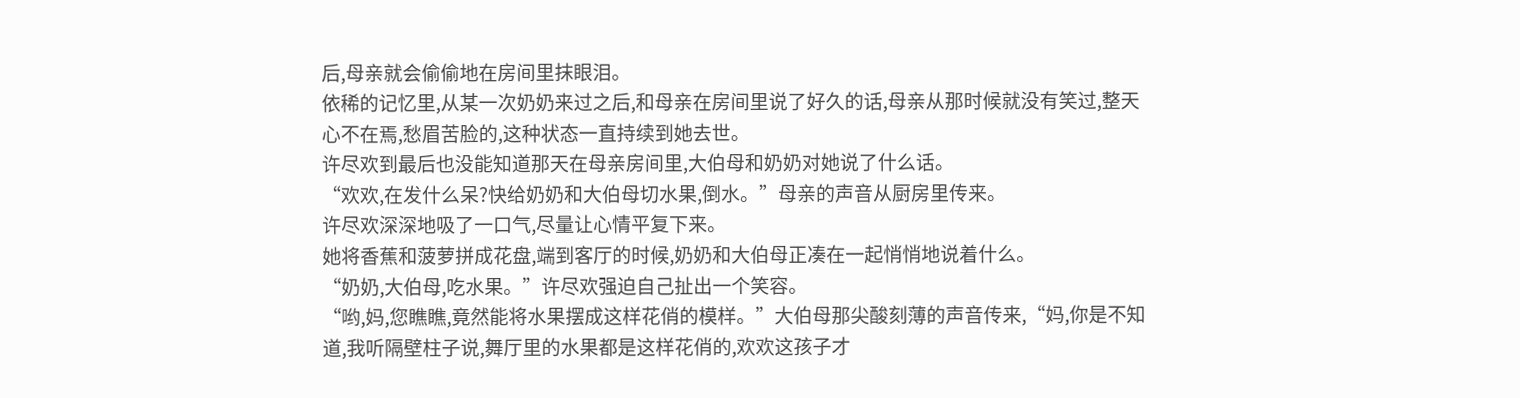后,母亲就会偷偷地在房间里抹眼泪。
依稀的记忆里,从某一次奶奶来过之后,和母亲在房间里说了好久的话,母亲从那时候就没有笑过,整天心不在焉,愁眉苦脸的,这种状态一直持续到她去世。
许尽欢到最后也没能知道那天在母亲房间里,大伯母和奶奶对她说了什么话。
“欢欢,在发什么呆?快给奶奶和大伯母切水果,倒水。”母亲的声音从厨房里传来。
许尽欢深深地吸了一口气,尽量让心情平复下来。
她将香蕉和菠萝拼成花盘,端到客厅的时候,奶奶和大伯母正凑在一起悄悄地说着什么。
“奶奶,大伯母,吃水果。”许尽欢强迫自己扯出一个笑容。
“哟,妈,您瞧瞧,竟然能将水果摆成这样花俏的模样。”大伯母那尖酸刻薄的声音传来,“妈,你是不知道,我听隔壁柱子说,舞厅里的水果都是这样花俏的,欢欢这孩子才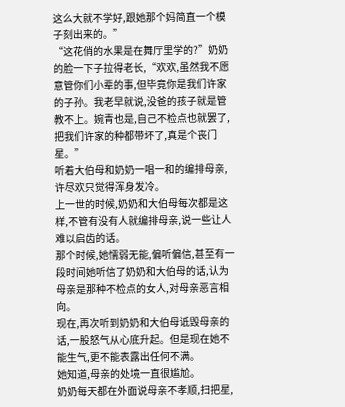这么大就不学好,跟她那个妈简直一个模子刻出来的。”
“这花俏的水果是在舞厅里学的?”奶奶的脸一下子拉得老长,“欢欢,虽然我不愿意管你们小辈的事,但毕竟你是我们许家的子孙。我老早就说,没爸的孩子就是管教不上。婉青也是,自己不检点也就罢了,把我们许家的种都带坏了,真是个丧门星。”
听着大伯母和奶奶一唱一和的编排母亲,许尽欢只觉得浑身发冷。
上一世的时候,奶奶和大伯母每次都是这样,不管有没有人就编排母亲,说一些让人难以启齿的话。
那个时候,她懦弱无能,偏听偏信,甚至有一段时间她听信了奶奶和大伯母的话,认为母亲是那种不检点的女人,对母亲恶言相向。
现在,再次听到奶奶和大伯母诋毁母亲的话,一股怒气从心底升起。但是现在她不能生气,更不能表露出任何不满。
她知道,母亲的处境一直很尴尬。
奶奶每天都在外面说母亲不孝顺,扫把星,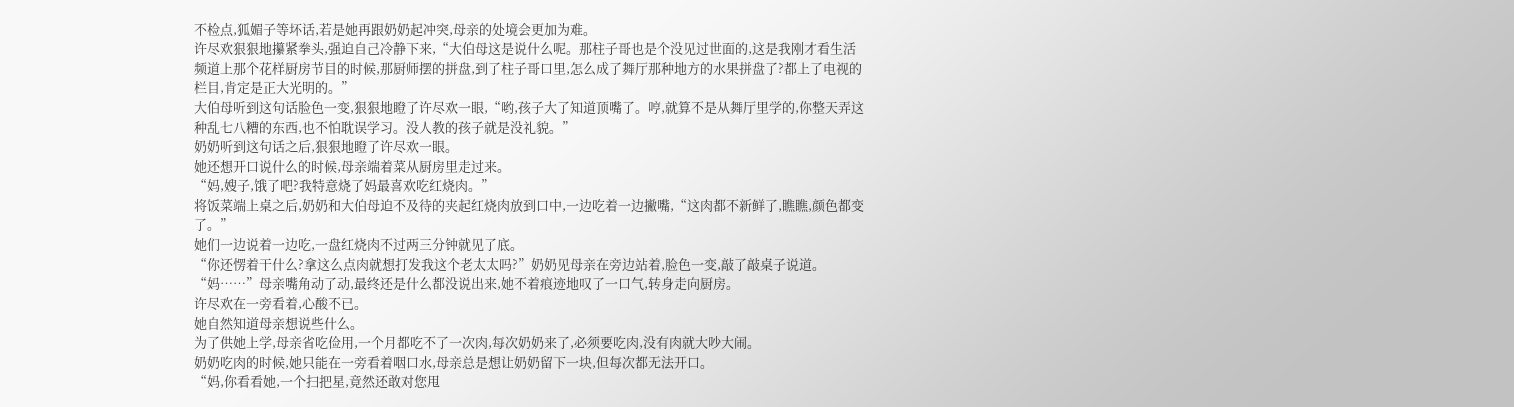不检点,狐媚子等坏话,若是她再跟奶奶起冲突,母亲的处境会更加为难。
许尽欢狠狠地攥紧拳头,强迫自己冷静下来,“大伯母这是说什么呢。那柱子哥也是个没见过世面的,这是我刚才看生活频道上那个花样厨房节目的时候,那厨师摆的拼盘,到了柱子哥口里,怎么成了舞厅那种地方的水果拼盘了?都上了电视的栏目,肯定是正大光明的。”
大伯母听到这句话脸色一变,狠狠地瞪了许尽欢一眼,“哟,孩子大了知道顶嘴了。哼,就算不是从舞厅里学的,你整天弄这种乱七八糟的东西,也不怕耽误学习。没人教的孩子就是没礼貌。”
奶奶听到这句话之后,狠狠地瞪了许尽欢一眼。
她还想开口说什么的时候,母亲端着菜从厨房里走过来。
“妈,嫂子,饿了吧?我特意烧了妈最喜欢吃红烧肉。”
将饭菜端上桌之后,奶奶和大伯母迫不及待的夹起红烧肉放到口中,一边吃着一边撇嘴,“这肉都不新鲜了,瞧瞧,颜色都变了。”
她们一边说着一边吃,一盘红烧肉不过两三分钟就见了底。
“你还愣着干什么?拿这么点肉就想打发我这个老太太吗?”奶奶见母亲在旁边站着,脸色一变,敲了敲桌子说道。
“妈……”母亲嘴角动了动,最终还是什么都没说出来,她不着痕迹地叹了一口气,转身走向厨房。
许尽欢在一旁看着,心酸不已。
她自然知道母亲想说些什么。
为了供她上学,母亲省吃俭用,一个月都吃不了一次肉,每次奶奶来了,必须要吃肉,没有肉就大吵大闹。
奶奶吃肉的时候,她只能在一旁看着咽口水,母亲总是想让奶奶留下一块,但每次都无法开口。
“妈,你看看她,一个扫把星,竟然还敢对您甩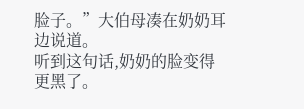脸子。”大伯母凑在奶奶耳边说道。
听到这句话,奶奶的脸变得更黑了。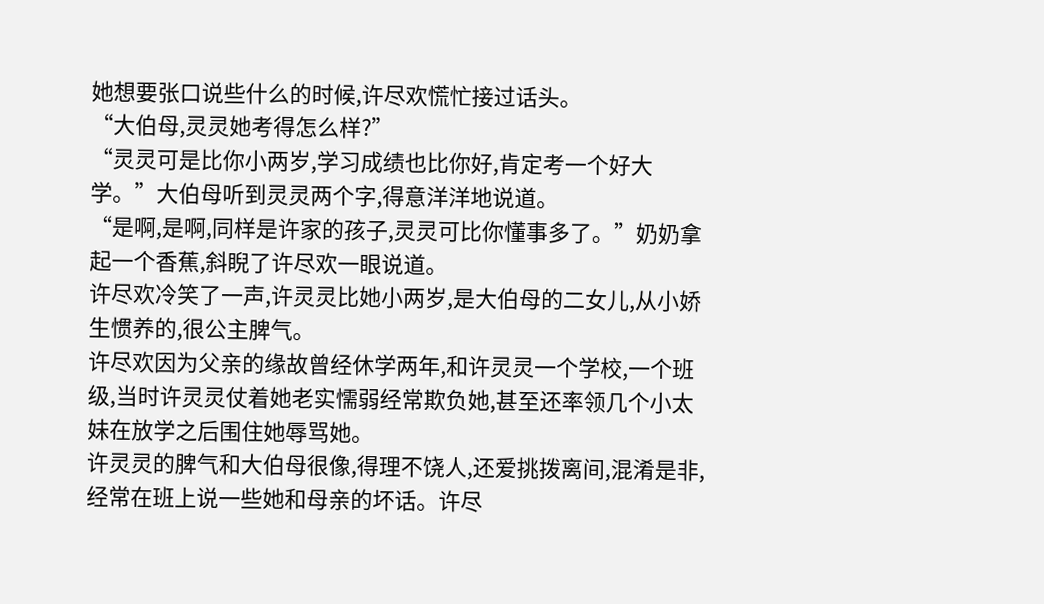她想要张口说些什么的时候,许尽欢慌忙接过话头。
“大伯母,灵灵她考得怎么样?”
“灵灵可是比你小两岁,学习成绩也比你好,肯定考一个好大学。”大伯母听到灵灵两个字,得意洋洋地说道。
“是啊,是啊,同样是许家的孩子,灵灵可比你懂事多了。”奶奶拿起一个香蕉,斜睨了许尽欢一眼说道。
许尽欢冷笑了一声,许灵灵比她小两岁,是大伯母的二女儿,从小娇生惯养的,很公主脾气。
许尽欢因为父亲的缘故曾经休学两年,和许灵灵一个学校,一个班级,当时许灵灵仗着她老实懦弱经常欺负她,甚至还率领几个小太妹在放学之后围住她辱骂她。
许灵灵的脾气和大伯母很像,得理不饶人,还爱挑拨离间,混淆是非,经常在班上说一些她和母亲的坏话。许尽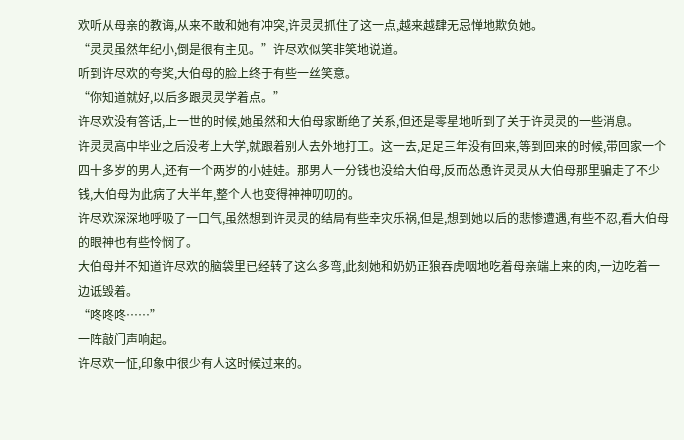欢听从母亲的教诲,从来不敢和她有冲突,许灵灵抓住了这一点,越来越肆无忌惮地欺负她。
“灵灵虽然年纪小,倒是很有主见。”许尽欢似笑非笑地说道。
听到许尽欢的夸奖,大伯母的脸上终于有些一丝笑意。
“你知道就好,以后多跟灵灵学着点。”
许尽欢没有答话,上一世的时候,她虽然和大伯母家断绝了关系,但还是零星地听到了关于许灵灵的一些消息。
许灵灵高中毕业之后没考上大学,就跟着别人去外地打工。这一去,足足三年没有回来,等到回来的时候,带回家一个四十多岁的男人,还有一个两岁的小娃娃。那男人一分钱也没给大伯母,反而怂恿许灵灵从大伯母那里骗走了不少钱,大伯母为此病了大半年,整个人也变得神神叨叨的。
许尽欢深深地呼吸了一口气,虽然想到许灵灵的结局有些幸灾乐祸,但是,想到她以后的悲惨遭遇,有些不忍,看大伯母的眼神也有些怜悯了。
大伯母并不知道许尽欢的脑袋里已经转了这么多弯,此刻她和奶奶正狼吞虎咽地吃着母亲端上来的肉,一边吃着一边诋毁着。
“咚咚咚……”
一阵敲门声响起。
许尽欢一怔,印象中很少有人这时候过来的。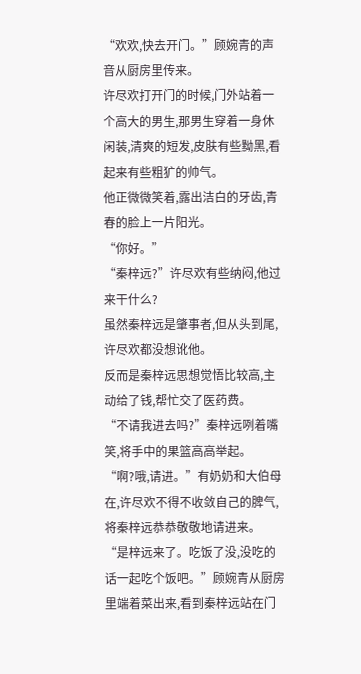“欢欢,快去开门。”顾婉青的声音从厨房里传来。
许尽欢打开门的时候,门外站着一个高大的男生,那男生穿着一身休闲装,清爽的短发,皮肤有些黝黑,看起来有些粗犷的帅气。
他正微微笑着,露出洁白的牙齿,青春的脸上一片阳光。
“你好。”
“秦梓远?”许尽欢有些纳闷,他过来干什么?
虽然秦梓远是肇事者,但从头到尾,许尽欢都没想讹他。
反而是秦梓远思想觉悟比较高,主动给了钱,帮忙交了医药费。
“不请我进去吗?”秦梓远咧着嘴笑,将手中的果篮高高举起。
“啊?哦,请进。”有奶奶和大伯母在,许尽欢不得不收敛自己的脾气,将秦梓远恭恭敬敬地请进来。
“是梓远来了。吃饭了没,没吃的话一起吃个饭吧。”顾婉青从厨房里端着菜出来,看到秦梓远站在门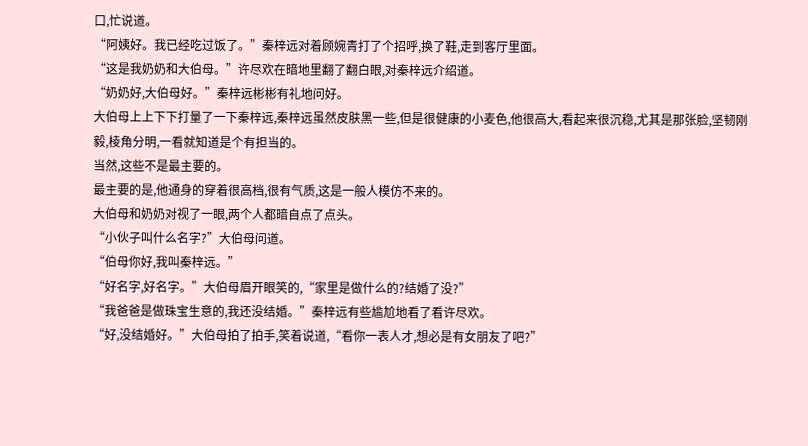口,忙说道。
“阿姨好。我已经吃过饭了。”秦梓远对着顾婉青打了个招呼,换了鞋,走到客厅里面。
“这是我奶奶和大伯母。”许尽欢在暗地里翻了翻白眼,对秦梓远介绍道。
“奶奶好,大伯母好。”秦梓远彬彬有礼地问好。
大伯母上上下下打量了一下秦梓远,秦梓远虽然皮肤黑一些,但是很健康的小麦色,他很高大,看起来很沉稳,尤其是那张脸,坚韧刚毅,棱角分明,一看就知道是个有担当的。
当然,这些不是最主要的。
最主要的是,他通身的穿着很高档,很有气质,这是一般人模仿不来的。
大伯母和奶奶对视了一眼,两个人都暗自点了点头。
“小伙子叫什么名字?”大伯母问道。
“伯母你好,我叫秦梓远。”
“好名字,好名字。”大伯母眉开眼笑的,“家里是做什么的?结婚了没?”
“我爸爸是做珠宝生意的,我还没结婚。”秦梓远有些尴尬地看了看许尽欢。
“好,没结婚好。”大伯母拍了拍手,笑着说道,“看你一表人才,想必是有女朋友了吧?”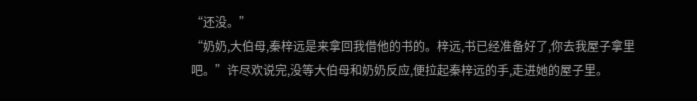“还没。”
“奶奶,大伯母,秦梓远是来拿回我借他的书的。梓远,书已经准备好了,你去我屋子拿里吧。”许尽欢说完,没等大伯母和奶奶反应,便拉起秦梓远的手,走进她的屋子里。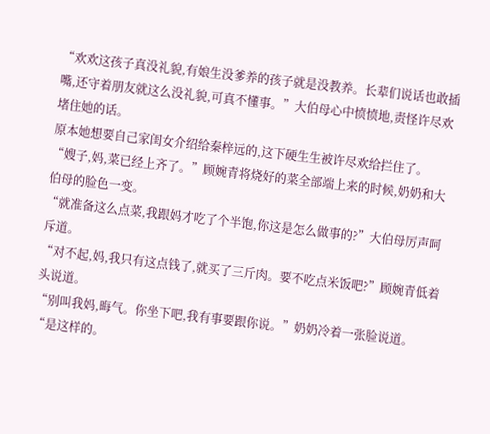“欢欢这孩子真没礼貌,有娘生没爹养的孩子就是没教养。长辈们说话也敢插嘴,还守着朋友就这么没礼貌,可真不懂事。”大伯母心中愤愤地,责怪许尽欢堵住她的话。
原本她想要自己家闺女介绍给秦梓远的,这下硬生生被许尽欢给拦住了。
“嫂子,妈,菜已经上齐了。”顾婉青将烧好的菜全部端上来的时候,奶奶和大伯母的脸色一变。
“就准备这么点菜,我跟妈才吃了个半饱,你这是怎么做事的?”大伯母厉声呵斥道。
“对不起,妈,我只有这点钱了,就买了三斤肉。要不吃点米饭吧?”顾婉青低着头说道。
“别叫我妈,晦气。你坐下吧,我有事要跟你说。”奶奶冷着一张脸说道。
“是这样的。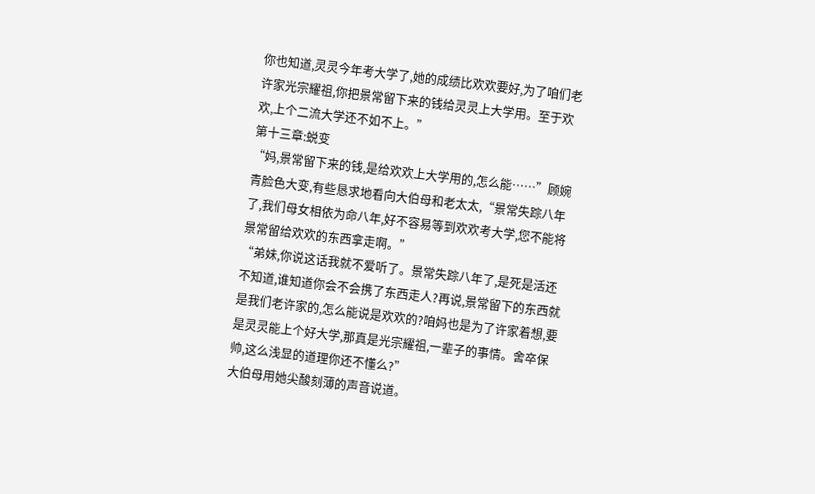你也知道,灵灵今年考大学了,她的成绩比欢欢要好,为了咱们老许家光宗耀祖,你把景常留下来的钱给灵灵上大学用。至于欢欢,上个二流大学还不如不上。”
第十三章:蜕变
“妈,景常留下来的钱,是给欢欢上大学用的,怎么能……”顾婉青脸色大变,有些恳求地看向大伯母和老太太,“景常失踪八年了,我们母女相依为命八年,好不容易等到欢欢考大学,您不能将景常留给欢欢的东西拿走啊。”
“弟妹,你说这话我就不爱听了。景常失踪八年了,是死是活还不知道,谁知道你会不会携了东西走人?再说,景常留下的东西就是我们老许家的,怎么能说是欢欢的?咱妈也是为了许家着想,要是灵灵能上个好大学,那真是光宗耀祖,一辈子的事情。舍卒保帅,这么浅显的道理你还不懂么?”
大伯母用她尖酸刻薄的声音说道。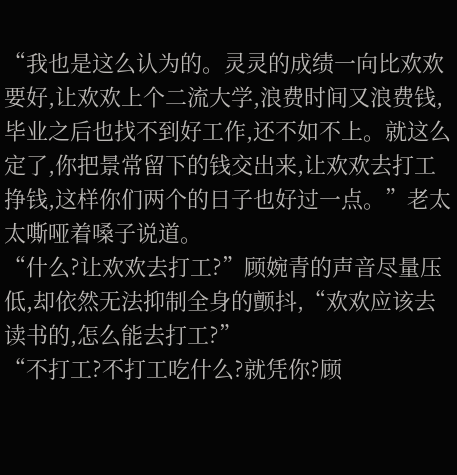“我也是这么认为的。灵灵的成绩一向比欢欢要好,让欢欢上个二流大学,浪费时间又浪费钱,毕业之后也找不到好工作,还不如不上。就这么定了,你把景常留下的钱交出来,让欢欢去打工挣钱,这样你们两个的日子也好过一点。”老太太嘶哑着嗓子说道。
“什么?让欢欢去打工?”顾婉青的声音尽量压低,却依然无法抑制全身的颤抖,“欢欢应该去读书的,怎么能去打工?”
“不打工?不打工吃什么?就凭你?顾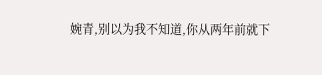婉青,别以为我不知道,你从两年前就下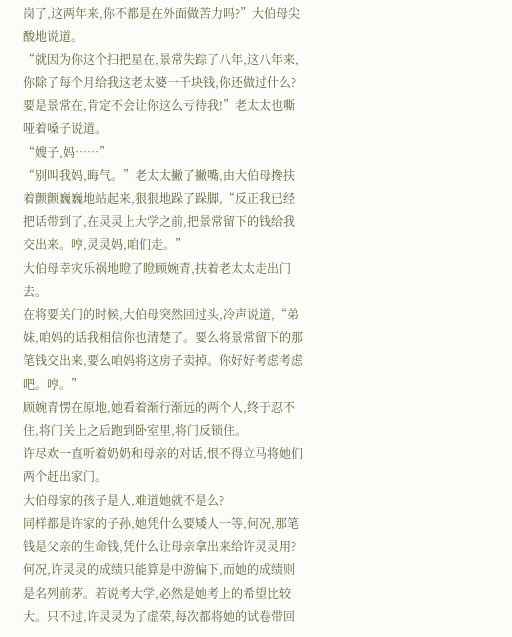岗了,这两年来,你不都是在外面做苦力吗?”大伯母尖酸地说道。
“就因为你这个扫把星在,景常失踪了八年,这八年来,你除了每个月给我这老太婆一千块钱,你还做过什么?要是景常在,肯定不会让你这么亏待我!”老太太也嘶哑着嗓子说道。
“嫂子,妈……”
“别叫我妈,晦气。”老太太撇了撇嘴,由大伯母搀扶着颤颤巍巍地站起来,狠狠地跺了跺脚,“反正我已经把话带到了,在灵灵上大学之前,把景常留下的钱给我交出来。哼,灵灵妈,咱们走。”
大伯母幸灾乐祸地瞪了瞪顾婉青,扶着老太太走出门去。
在将要关门的时候,大伯母突然回过头,冷声说道,“弟妹,咱妈的话我相信你也清楚了。要么将景常留下的那笔钱交出来,要么咱妈将这房子卖掉。你好好考虑考虑吧。哼。”
顾婉青愣在原地,她看着渐行渐远的两个人,终于忍不住,将门关上之后跑到卧室里,将门反锁住。
许尽欢一直听着奶奶和母亲的对话,恨不得立马将她们两个赶出家门。
大伯母家的孩子是人,难道她就不是么?
同样都是许家的子孙,她凭什么要矮人一等,何况,那笔钱是父亲的生命钱,凭什么让母亲拿出来给许灵灵用?
何况,许灵灵的成绩只能算是中游偏下,而她的成绩则是名列前茅。若说考大学,必然是她考上的希望比较大。只不过,许灵灵为了虚荣,每次都将她的试卷带回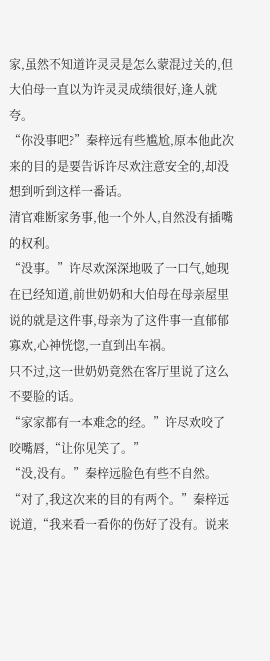家,虽然不知道许灵灵是怎么蒙混过关的,但大伯母一直以为许灵灵成绩很好,逢人就夸。
“你没事吧?”秦梓远有些尴尬,原本他此次来的目的是要告诉许尽欢注意安全的,却没想到听到这样一番话。
清官难断家务事,他一个外人,自然没有插嘴的权利。
“没事。”许尽欢深深地吸了一口气,她现在已经知道,前世奶奶和大伯母在母亲屋里说的就是这件事,母亲为了这件事一直郁郁寡欢,心神恍惚,一直到出车祸。
只不过,这一世奶奶竟然在客厅里说了这么不要脸的话。
“家家都有一本难念的经。”许尽欢咬了咬嘴唇,“让你见笑了。”
“没,没有。”秦梓远脸色有些不自然。
“对了,我这次来的目的有两个。”秦梓远说道,“我来看一看你的伤好了没有。说来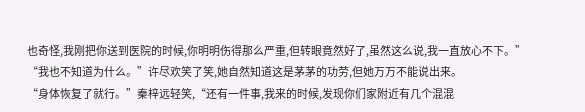也奇怪,我刚把你送到医院的时候,你明明伤得那么严重,但转眼竟然好了,虽然这么说,我一直放心不下。”
“我也不知道为什么。”许尽欢笑了笑,她自然知道这是茅茅的功劳,但她万万不能说出来。
“身体恢复了就行。”秦梓远轻笑,“还有一件事,我来的时候,发现你们家附近有几个混混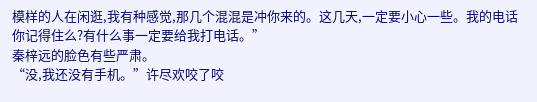模样的人在闲逛,我有种感觉,那几个混混是冲你来的。这几天,一定要小心一些。我的电话你记得住么?有什么事一定要给我打电话。”
秦梓远的脸色有些严肃。
“没,我还没有手机。”许尽欢咬了咬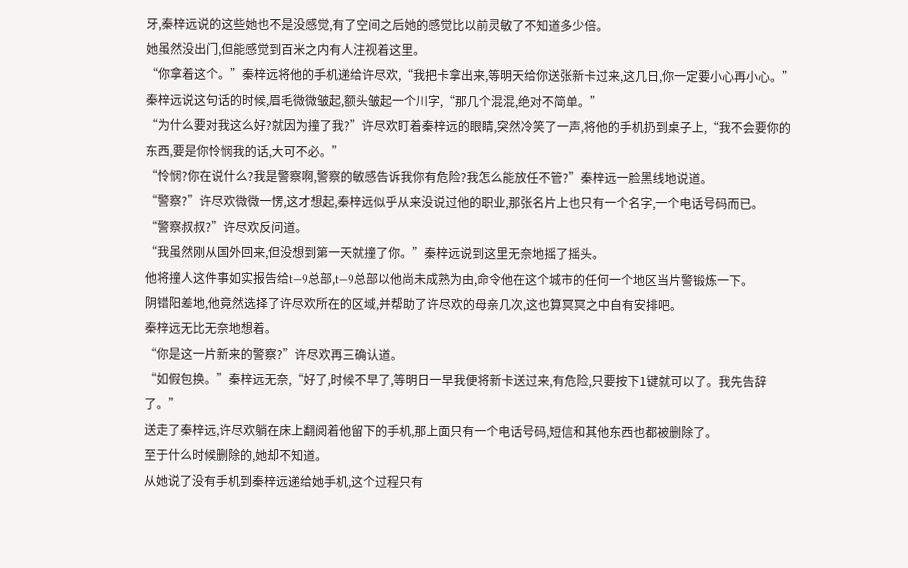牙,秦梓远说的这些她也不是没感觉,有了空间之后她的感觉比以前灵敏了不知道多少倍。
她虽然没出门,但能感觉到百米之内有人注视着这里。
“你拿着这个。”秦梓远将他的手机递给许尽欢,“我把卡拿出来,等明天给你送张新卡过来,这几日,你一定要小心再小心。”
秦梓远说这句话的时候,眉毛微微皱起,额头皱起一个川字,“那几个混混,绝对不简单。”
“为什么要对我这么好?就因为撞了我?”许尽欢盯着秦梓远的眼睛,突然冷笑了一声,将他的手机扔到桌子上,“我不会要你的东西,要是你怜悯我的话,大可不必。”
“怜悯?你在说什么?我是警察啊,警察的敏感告诉我你有危险?我怎么能放任不管?”秦梓远一脸黑线地说道。
“警察?”许尽欢微微一愣,这才想起,秦梓远似乎从来没说过他的职业,那张名片上也只有一个名字,一个电话号码而已。
“警察叔叔?”许尽欢反问道。
“我虽然刚从国外回来,但没想到第一天就撞了你。”秦梓远说到这里无奈地摇了摇头。
他将撞人这件事如实报告给t—9总部,t—9总部以他尚未成熟为由,命令他在这个城市的任何一个地区当片警锻炼一下。
阴错阳差地,他竟然选择了许尽欢所在的区域,并帮助了许尽欢的母亲几次,这也算冥冥之中自有安排吧。
秦梓远无比无奈地想着。
“你是这一片新来的警察?”许尽欢再三确认道。
“如假包换。”秦梓远无奈,“好了,时候不早了,等明日一早我便将新卡送过来,有危险,只要按下1键就可以了。我先告辞了。”
送走了秦梓远,许尽欢躺在床上翻阅着他留下的手机,那上面只有一个电话号码,短信和其他东西也都被删除了。
至于什么时候删除的,她却不知道。
从她说了没有手机到秦梓远递给她手机,这个过程只有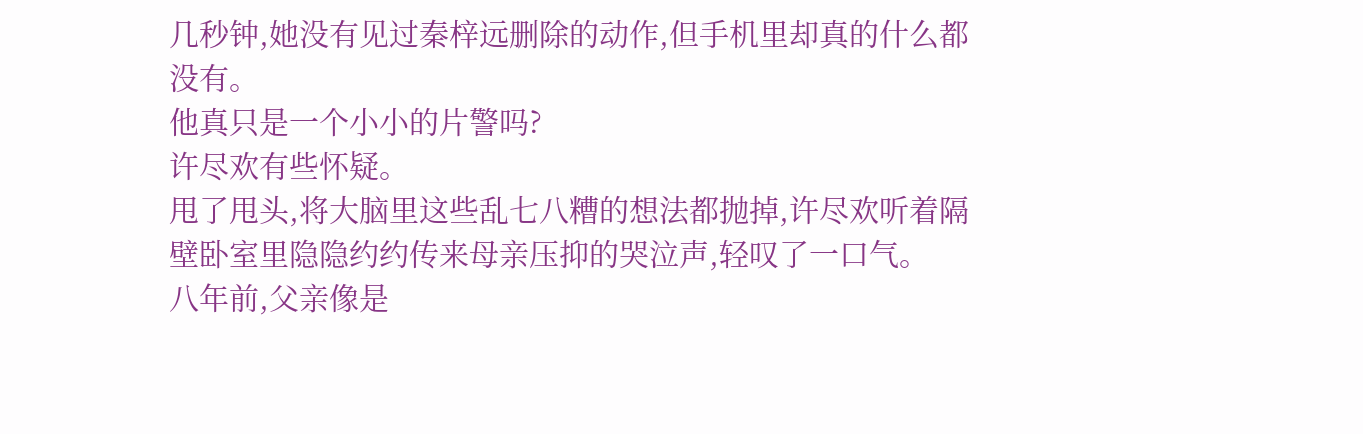几秒钟,她没有见过秦梓远删除的动作,但手机里却真的什么都没有。
他真只是一个小小的片警吗?
许尽欢有些怀疑。
甩了甩头,将大脑里这些乱七八糟的想法都抛掉,许尽欢听着隔壁卧室里隐隐约约传来母亲压抑的哭泣声,轻叹了一口气。
八年前,父亲像是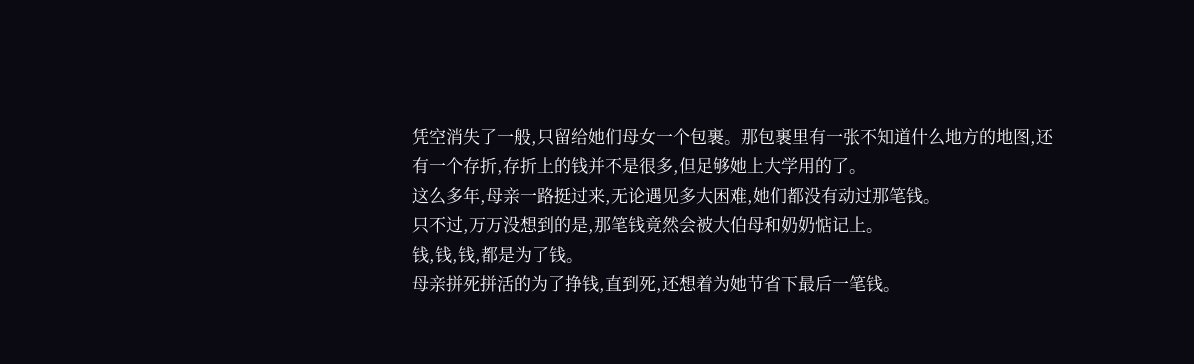凭空消失了一般,只留给她们母女一个包裹。那包裹里有一张不知道什么地方的地图,还有一个存折,存折上的钱并不是很多,但足够她上大学用的了。
这么多年,母亲一路挺过来,无论遇见多大困难,她们都没有动过那笔钱。
只不过,万万没想到的是,那笔钱竟然会被大伯母和奶奶惦记上。
钱,钱,钱,都是为了钱。
母亲拼死拼活的为了挣钱,直到死,还想着为她节省下最后一笔钱。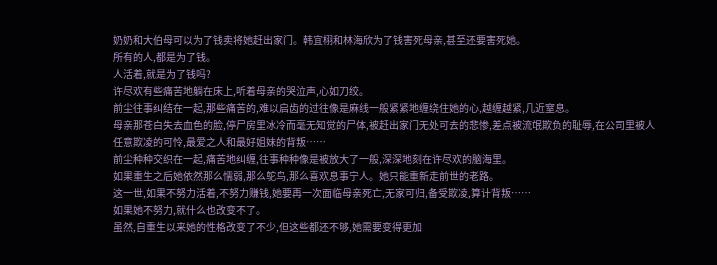奶奶和大伯母可以为了钱卖将她赶出家门。韩宜栩和林海欣为了钱害死母亲,甚至还要害死她。
所有的人,都是为了钱。
人活着,就是为了钱吗?
许尽欢有些痛苦地躺在床上,听着母亲的哭泣声,心如刀绞。
前尘往事纠结在一起,那些痛苦的,难以启齿的过往像是麻线一般紧紧地缠绕住她的心,越缠越紧,几近窒息。
母亲那苍白失去血色的脸,停尸房里冰冷而毫无知觉的尸体,被赶出家门无处可去的悲惨,差点被流氓欺负的耻辱,在公司里被人任意欺凌的可怜,最爱之人和最好姐妹的背叛……
前尘种种交织在一起,痛苦地纠缠,往事种种像是被放大了一般,深深地刻在许尽欢的脑海里。
如果重生之后她依然那么懦弱,那么鸵鸟,那么喜欢息事宁人。她只能重新走前世的老路。
这一世,如果不努力活着,不努力赚钱,她要再一次面临母亲死亡,无家可归,备受欺凌,算计背叛……
如果她不努力,就什么也改变不了。
虽然,自重生以来她的性格改变了不少,但这些都还不够,她需要变得更加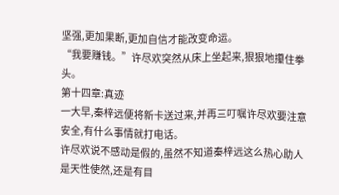坚强,更加果断,更加自信才能改变命运。
“我要赚钱。”许尽欢突然从床上坐起来,狠狠地攥住拳头。
第十四章:真迹
一大早,秦梓远便将新卡送过来,并再三叮嘱许尽欢要注意安全,有什么事情就打电话。
许尽欢说不感动是假的,虽然不知道秦梓远这么热心助人是天性使然,还是有目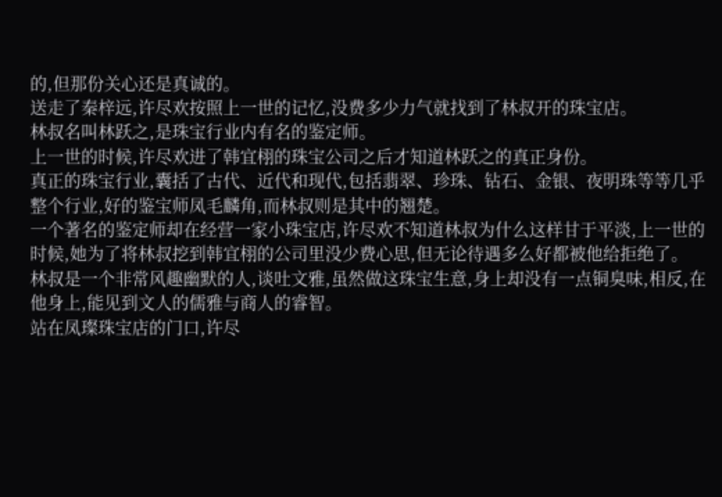的,但那份关心还是真诚的。
送走了秦梓远,许尽欢按照上一世的记忆,没费多少力气就找到了林叔开的珠宝店。
林叔名叫林跃之,是珠宝行业内有名的鉴定师。
上一世的时候,许尽欢进了韩宜栩的珠宝公司之后才知道林跃之的真正身份。
真正的珠宝行业,囊括了古代、近代和现代,包括翡翠、珍珠、钻石、金银、夜明珠等等几乎整个行业,好的鉴宝师凤毛麟角,而林叔则是其中的翘楚。
一个著名的鉴定师却在经营一家小珠宝店,许尽欢不知道林叔为什么这样甘于平淡,上一世的时候,她为了将林叔挖到韩宜栩的公司里没少费心思,但无论待遇多么好都被他给拒绝了。
林叔是一个非常风趣幽默的人,谈吐文雅,虽然做这珠宝生意,身上却没有一点铜臭味,相反,在他身上,能见到文人的儒雅与商人的睿智。
站在凤璨珠宝店的门口,许尽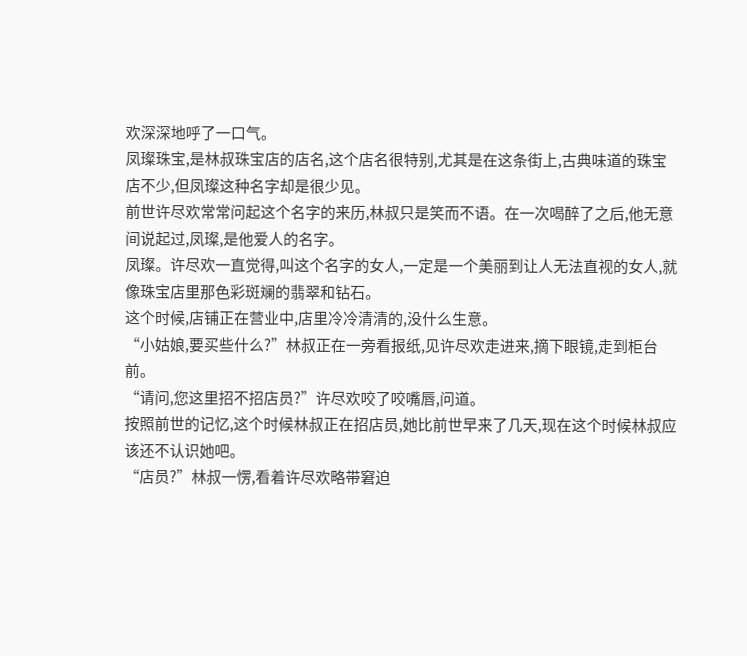欢深深地呼了一口气。
凤璨珠宝,是林叔珠宝店的店名,这个店名很特别,尤其是在这条街上,古典味道的珠宝店不少,但凤璨这种名字却是很少见。
前世许尽欢常常问起这个名字的来历,林叔只是笑而不语。在一次喝醉了之后,他无意间说起过,凤璨,是他爱人的名字。
凤璨。许尽欢一直觉得,叫这个名字的女人,一定是一个美丽到让人无法直视的女人,就像珠宝店里那色彩斑斓的翡翠和钻石。
这个时候,店铺正在营业中,店里冷冷清清的,没什么生意。
“小姑娘,要买些什么?”林叔正在一旁看报纸,见许尽欢走进来,摘下眼镜,走到柜台前。
“请问,您这里招不招店员?”许尽欢咬了咬嘴唇,问道。
按照前世的记忆,这个时候林叔正在招店员,她比前世早来了几天,现在这个时候林叔应该还不认识她吧。
“店员?”林叔一愣,看着许尽欢略带窘迫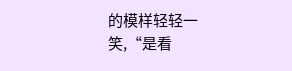的模样轻轻一笑,“是看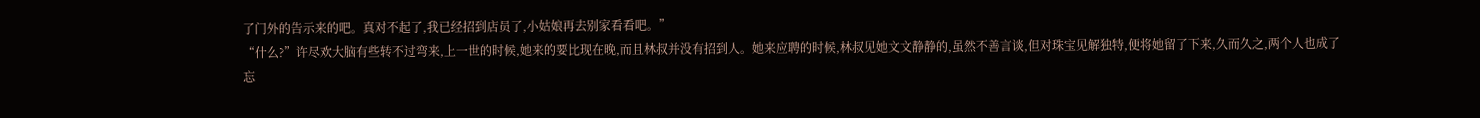了门外的告示来的吧。真对不起了,我已经招到店员了,小姑娘再去别家看看吧。”
“什么?”许尽欢大脑有些转不过弯来,上一世的时候,她来的要比现在晚,而且林叔并没有招到人。她来应聘的时候,林叔见她文文静静的,虽然不善言谈,但对珠宝见解独特,便将她留了下来,久而久之,两个人也成了忘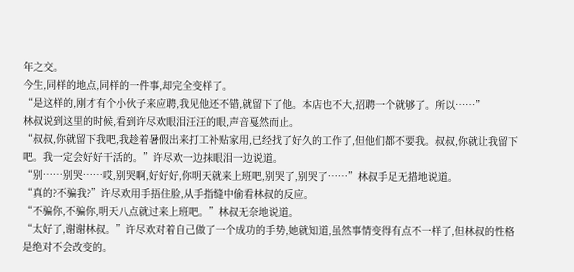年之交。
今生,同样的地点,同样的一件事,却完全变样了。
“是这样的,刚才有个小伙子来应聘,我见他还不错,就留下了他。本店也不大,招聘一个就够了。所以……”
林叔说到这里的时候,看到许尽欢眼泪汪汪的眼,声音戛然而止。
“叔叔,你就留下我吧,我趁着暑假出来打工补贴家用,已经找了好久的工作了,但他们都不要我。叔叔,你就让我留下吧。我一定会好好干活的。”许尽欢一边抹眼泪一边说道。
“别……别哭……哎,别哭啊,好好好,你明天就来上班吧,别哭了,别哭了……”林叔手足无措地说道。
“真的?不骗我?”许尽欢用手捂住脸,从手指缝中偷看林叔的反应。
“不骗你,不骗你,明天八点就过来上班吧。”林叔无奈地说道。
“太好了,谢谢林叔。”许尽欢对着自己做了一个成功的手势,她就知道,虽然事情变得有点不一样了,但林叔的性格是绝对不会改变的。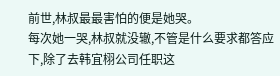前世,林叔最最害怕的便是她哭。
每次她一哭,林叔就没辙,不管是什么要求都答应下,除了去韩宜栩公司任职这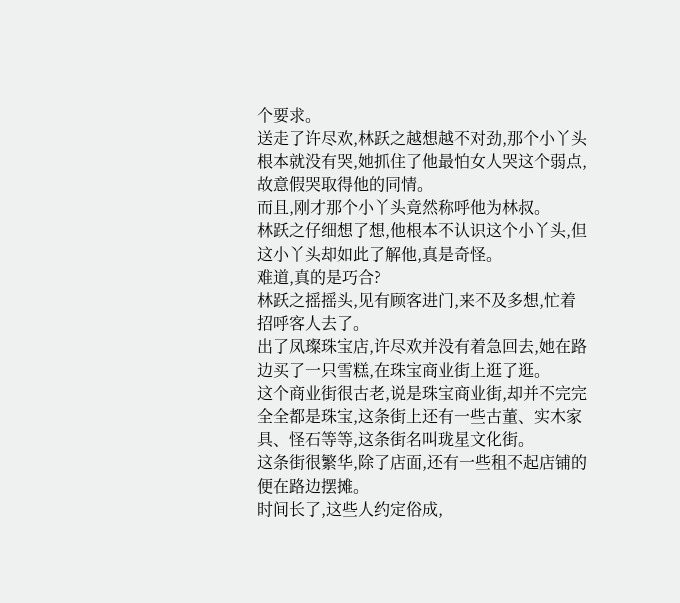个要求。
送走了许尽欢,林跃之越想越不对劲,那个小丫头根本就没有哭,她抓住了他最怕女人哭这个弱点,故意假哭取得他的同情。
而且,刚才那个小丫头竟然称呼他为林叔。
林跃之仔细想了想,他根本不认识这个小丫头,但这小丫头却如此了解他,真是奇怪。
难道,真的是巧合?
林跃之摇摇头,见有顾客进门,来不及多想,忙着招呼客人去了。
出了凤璨珠宝店,许尽欢并没有着急回去,她在路边买了一只雪糕,在珠宝商业街上逛了逛。
这个商业街很古老,说是珠宝商业街,却并不完完全全都是珠宝,这条街上还有一些古董、实木家具、怪石等等,这条街名叫珑星文化街。
这条街很繁华,除了店面,还有一些租不起店铺的便在路边摆摊。
时间长了,这些人约定俗成,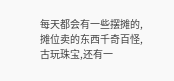每天都会有一些摆摊的,摊位卖的东西千奇百怪,古玩珠宝,还有一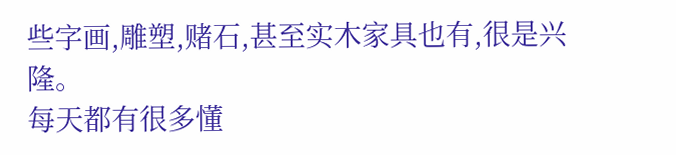些字画,雕塑,赌石,甚至实木家具也有,很是兴隆。
每天都有很多懂